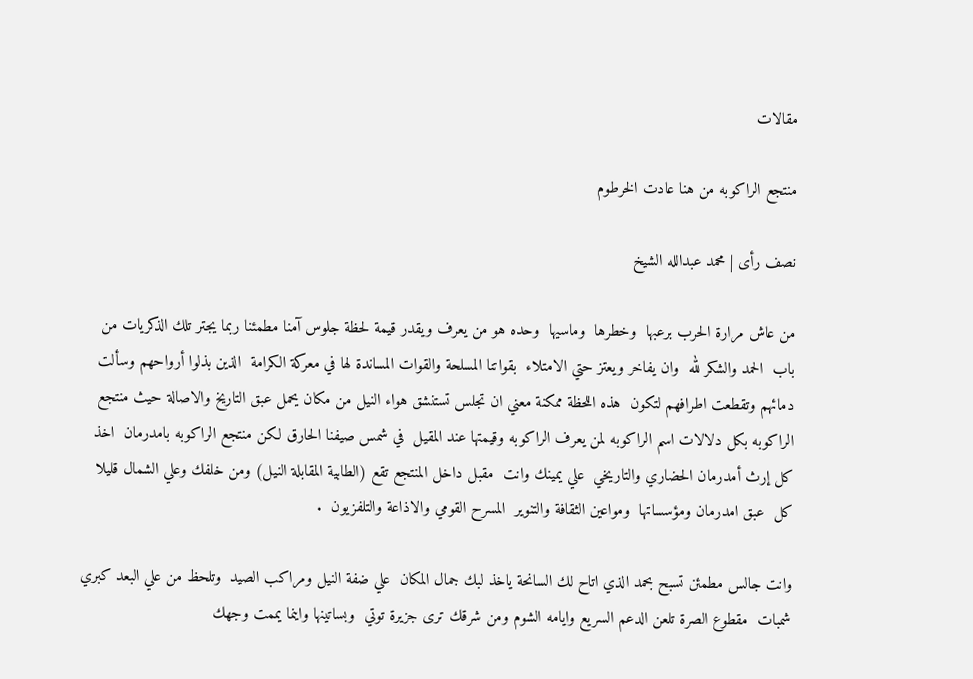مقالات

منتجع الراكوبه من هنا عادت الخرطوم

نصف رأى | محمد عبدالله الشيخ

من عاش مرارة الحرب برعبها  وخطرها  وماسيها  وحده هو من يعرف ويقدر قيمة لحظة جلوس آمنا مطمئنا ربما يجتر تلك الذكريات من باب  الحمد والشكر لله  وان يفاخر ويعتز حتي الامتلاء  بقواتنا المسلحة والقوات المساندة لها في معركة الكرامة  الذين بذلوا أرواحهم وسألت دمائهم وتقطعت اطرافهم لتكون  هذه اللحظة ممكنة معني ان تجلس تستنشق هواء النيل من مكان يحمل عبق التاريخ والاصالة حيث منتجع الراكوبه بكل دلالات اسم الراكوبه لمن يعرف الراكوبه وقيمتها عند المقيل  في شمس صيفنا الحارق لكن منتجع الراكوبه بامدرمان  اخذ كل إرث أمدرمان الحضاري والتاريخي  علي يمينك وانت  مقبل داخل المنتجع تقع (الطابية المقابلة النيل) ومن خلفك وعلي الشمال قليلا  كل  عبق امدرمان ومؤسساتها  ومواعين الثقافة والتنوير  المسرح القومي والاذاعة والتلفزيون  .

وانت جالس مطمئن تسبح بحمد الذي اتاح لك السانحة ياخذ لبك جمال المكان  علي ضفة النيل ومراكب الصيد  وتلحظ من علي البعد كبري شمبات  مقطوع الصرة تلعن الدعم السريع وايامه الشوم ومن شرقك ترى جزيرة توتي  وبساتينها واينما يممت وجهك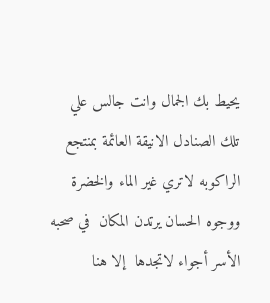يحيط بك الجمال وانت جالس علي تلك الصنادل الانيقة العائمة بمنتجع الراكوبه لاتري غير الماء والخضرة ووجوه الحسان يرتدن المكان  في صحبه الأسر أجواء لاتجدها  إلا هنا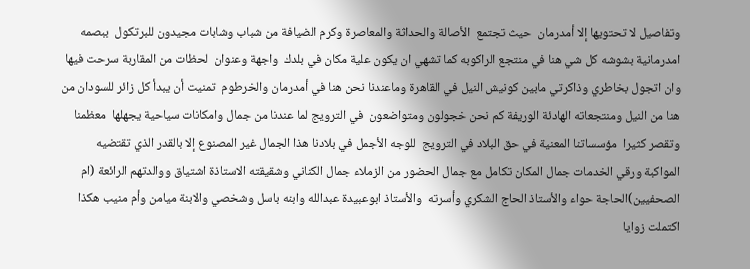وتفاصيل لا تحتويها إلا أمدرمان  حيث تجتمع  الأصالة والحداثة والمعاصرة وكرم الضيافة من شباب وشابات مجيدون للبرتكول  ببصمه امدرمانية بشوشه كل شي هنا في منتجع الراكوبه كما تشهي ان يكون علية مكان في بلدك  واجهة وعنوان  لحظات من المقاربة سرحت فيها  وان اتجول بخاطري وذاكرتي مابين كونيش النيل في القاهرة وماعندنا نحن هنا في أمدرمان والخرطوم  تمنيت أن يبدأ كل زائر للسودان من هنا من النيل ومنتجعاته الهادئة الوريفة كم نحن خجولون ومتواضعون  في الترويج لما عندنا من جمال وامكانات سياحية يجهلها  معظمنا  وتقصر كثيرا  مؤسساتنا المعنية في حق البلاد في الترويج  للوجه الأجمل في بلادنا هذا الجمال غير المصنوع إلا بالقدر الذي تقتضيه المواكبة ورقي الخدمات جمال المكان تكامل مع جمال الحضور من الزملاء جمال الكناني وشقيقته الاستاذة اشتياق ووالدتهم الرائعة (ام الصحفيين)الحاجة حواء والأستاذ الحاج الشكري وأسرته  والأستاذ ابوعبيدة عبدالله وابنه باسل وشخصي والابنة ميامن وأم منيب هكذا اكتملت زوايا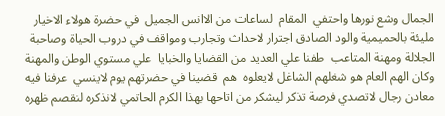الجمال وشع نورها واحتفي  المقام  لساعات من الاانس الجميل  في حضرة هولاء الاخيار  مليئة بالحميمية والود الصادق اجترار لاحداث وتجارب ومواقف في دروب الحياة وصاحبة الجلالة ومهنة المتاعب  طفنا علي العديد من القضايا والخبايا  علي مستوي الوطن والمهنة وكان الهم العام هو شغلهم الشاغل لايعلوه  هم  قضينا في حضرتهم يوم لاينسي  عرفنا فيه معادن رجال لاتصدي فرصة تذكر ليشكر من اتاحها بهذا الكرم الحاتمي لانذكره لنقصم ظهره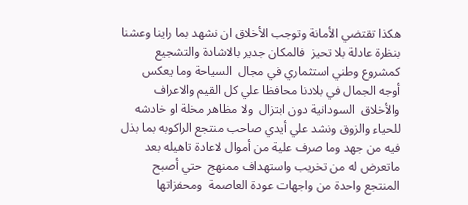هكذا تقتضي الأمانة وتوجب الأخلاق ان نشهد بما راينا وعشنا  بنظرة عادلة بلا تحيز  فالمكان جدير بالاشادة والتشجيع كمشروع وطني استثماري في مجال  السياحة وما يعكس أوجه الجمال في بلادنا محافظا علي كل القيم والاعراف والأخلاق  السودانية دون ابتزال  ولا مظاهر مخلة او خادشه للحياء والزوق ونشد علي أيدي صاحب منتجع الراكوبه بما بذل فيه من جهد وما صرف علية من أموال لاعادة تاهيله بعد ماتعرض له من تخريب واستهداف ممنهج  حتي أصبح المنتجع واحدة من واجهات عودة العاصمة  ومحفزاتها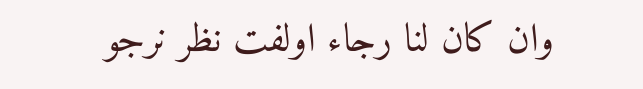وان كان لنا رجاء اولفت نظر نرجو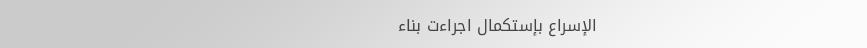الإسراع بإستكمال اجراءت بناء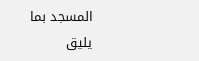المسجد بما يليق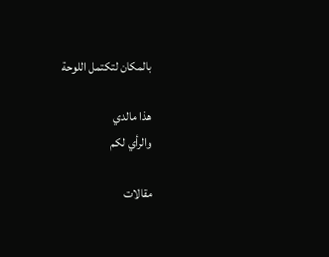بالمكان لتكتمل اللوحة

هذا مالدي
والرأي لكم

مقالات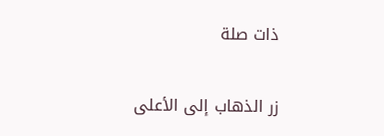ذات صلة

زر الذهاب إلى الأعلى